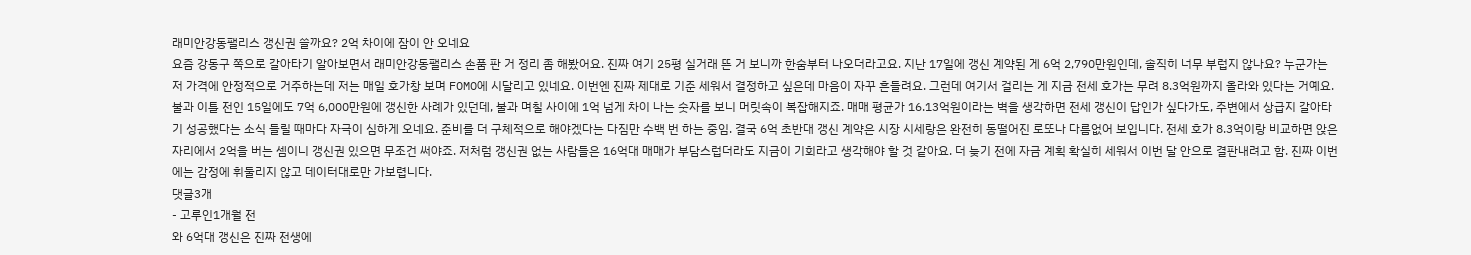래미안강동팰리스 갱신권 쓸까요? 2억 차이에 잠이 안 오네요
요즘 강동구 쪽으로 갈아타기 알아보면서 래미안강동팰리스 손품 판 거 정리 좀 해봤어요. 진짜 여기 25평 실거래 뜬 거 보니까 한숨부터 나오더라고요. 지난 17일에 갱신 계약된 게 6억 2,790만원인데, 솔직히 너무 부럽지 않나요? 누군가는 저 가격에 안정적으로 거주하는데 저는 매일 호가창 보며 FOMO에 시달리고 있네요. 이번엔 진짜 제대로 기준 세워서 결정하고 싶은데 마음이 자꾸 흔들려요. 그런데 여기서 걸리는 게 지금 전세 호가는 무려 8.3억원까지 올라와 있다는 거예요. 불과 이틀 전인 15일에도 7억 6,000만원에 갱신한 사례가 있던데, 불과 며칠 사이에 1억 넘게 차이 나는 숫자를 보니 머릿속이 복잡해지죠. 매매 평균가 16.13억원이라는 벽을 생각하면 전세 갱신이 답인가 싶다가도, 주변에서 상급지 갈아타기 성공했다는 소식 들릴 때마다 자극이 심하게 오네요. 준비를 더 구체적으로 해야겠다는 다짐만 수백 번 하는 중임. 결국 6억 초반대 갱신 계약은 시장 시세랑은 완전히 동떨어진 로또나 다름없어 보입니다. 전세 호가 8.3억이랑 비교하면 앉은 자리에서 2억을 버는 셈이니 갱신권 있으면 무조건 써야죠. 저처럼 갱신권 없는 사람들은 16억대 매매가 부담스럽더라도 지금이 기회라고 생각해야 할 것 같아요. 더 늦기 전에 자금 계획 확실히 세워서 이번 달 안으로 결판내려고 함. 진짜 이번에는 감정에 휘둘리지 않고 데이터대로만 가보렵니다.
댓글3개
- 고루인1개월 전
와 6억대 갱신은 진짜 전생에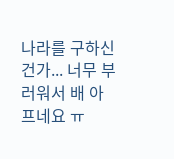나라를 구하신 건가... 너무 부러워서 배 아프네요 ㅠ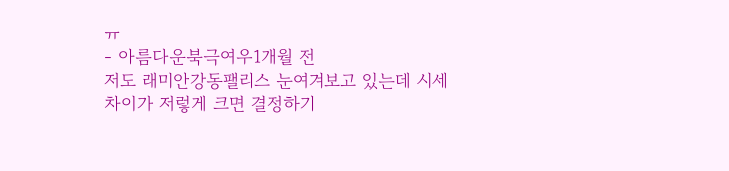ㅠ
- 아름다운북극여우1개월 전
저도 래미안강동팰리스 눈여겨보고 있는데 시세 차이가 저렇게 크면 결정하기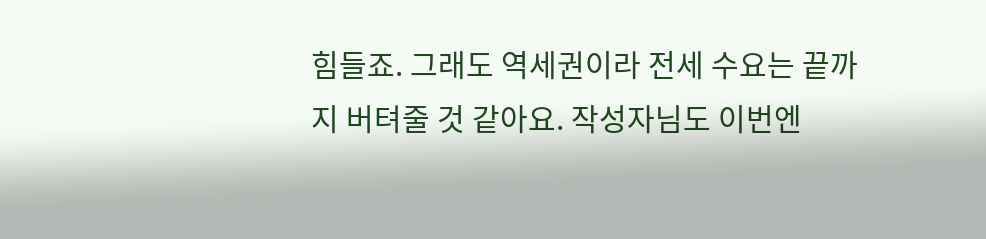힘들죠. 그래도 역세권이라 전세 수요는 끝까지 버텨줄 것 같아요. 작성자님도 이번엔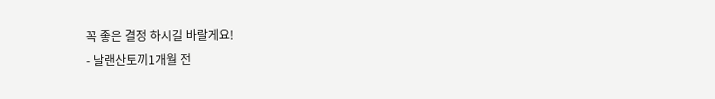꼭 좋은 결정 하시길 바랄게요!
- 날랜산토끼1개월 전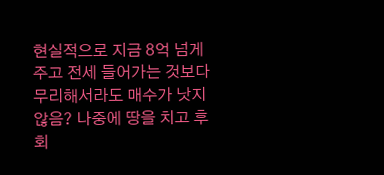현실적으로 지금 8억 넘게 주고 전세 들어가는 것보다 무리해서라도 매수가 낫지 않음? 나중에 땅을 치고 후회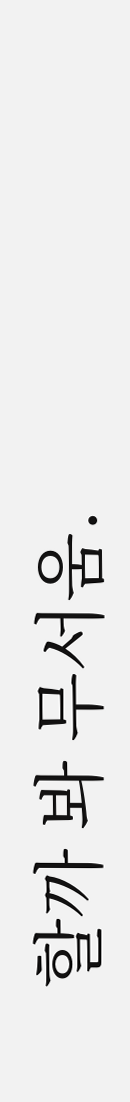할까 봐 무서움.